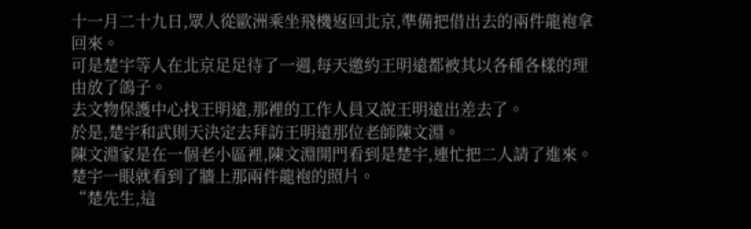十一月二十九日,眾人從歐洲乘坐飛機返回北京,準備把借出去的兩件龍袍拿回來。
可是楚宇等人在北京足足待了一週,每天邀約王明遠都被其以各種各樣的理由放了鴿子。
去文物保護中心找王明遠,那裡的工作人員又說王明遠出差去了。
於是,楚宇和武則天決定去拜訪王明遠那位老師陳文淵。
陳文淵家是在一個老小區裡,陳文淵開門看到是楚宇,連忙把二人請了進來。
楚宇一眼就看到了牆上那兩件龍袍的照片。
“楚先生,這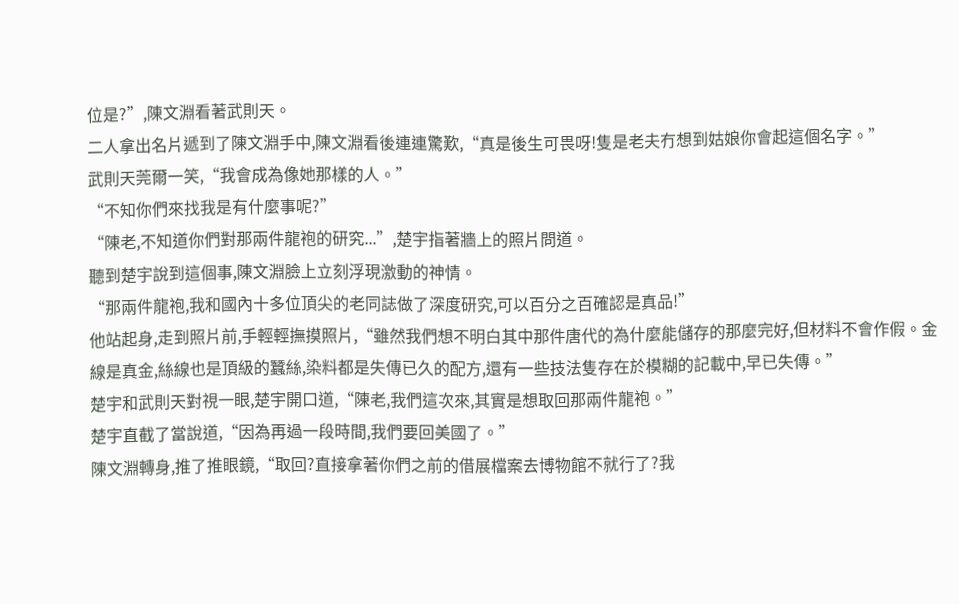位是?”,陳文淵看著武則天。
二人拿出名片遞到了陳文淵手中,陳文淵看後連連驚歎,“真是後生可畏呀!隻是老夫冇想到姑娘你會起這個名字。”
武則天莞爾一笑,“我會成為像她那樣的人。”
“不知你們來找我是有什麼事呢?”
“陳老,不知道你們對那兩件龍袍的研究...”,楚宇指著牆上的照片問道。
聽到楚宇說到這個事,陳文淵臉上立刻浮現激動的神情。
“那兩件龍袍,我和國內十多位頂尖的老同誌做了深度研究,可以百分之百確認是真品!”
他站起身,走到照片前,手輕輕撫摸照片,“雖然我們想不明白其中那件唐代的為什麼能儲存的那麼完好,但材料不會作假。金線是真金,絲線也是頂級的蠶絲,染料都是失傳已久的配方,還有一些技法隻存在於模糊的記載中,早已失傳。”
楚宇和武則天對視一眼,楚宇開口道,“陳老,我們這次來,其實是想取回那兩件龍袍。”
楚宇直截了當說道,“因為再過一段時間,我們要回美國了。”
陳文淵轉身,推了推眼鏡,“取回?直接拿著你們之前的借展檔案去博物館不就行了?我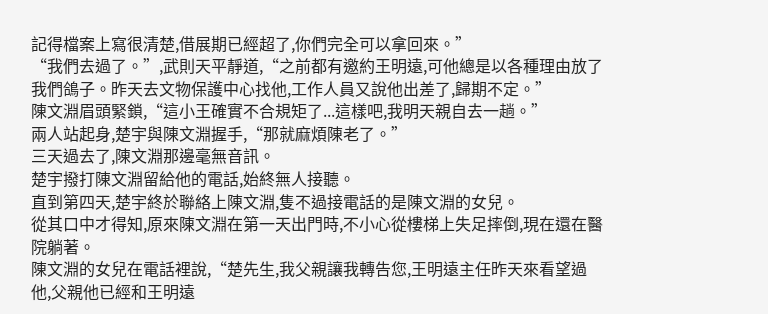記得檔案上寫很清楚,借展期已經超了,你們完全可以拿回來。”
“我們去過了。”,武則天平靜道,“之前都有邀約王明遠,可他總是以各種理由放了我們鴿子。昨天去文物保護中心找他,工作人員又說他出差了,歸期不定。”
陳文淵眉頭緊鎖,“這小王確實不合規矩了...這樣吧,我明天親自去一趟。”
兩人站起身,楚宇與陳文淵握手,“那就麻煩陳老了。”
三天過去了,陳文淵那邊毫無音訊。
楚宇撥打陳文淵留給他的電話,始終無人接聽。
直到第四天,楚宇終於聯絡上陳文淵,隻不過接電話的是陳文淵的女兒。
從其口中才得知,原來陳文淵在第一天出門時,不小心從樓梯上失足摔倒,現在還在醫院躺著。
陳文淵的女兒在電話裡說,“楚先生,我父親讓我轉告您,王明遠主任昨天來看望過他,父親他已經和王明遠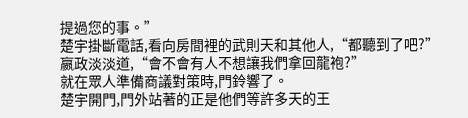提過您的事。”
楚宇掛斷電話,看向房間裡的武則天和其他人,“都聽到了吧?”
嬴政淡淡道,“會不會有人不想讓我們拿回龍袍?”
就在眾人準備商議對策時,門鈴響了。
楚宇開門,門外站著的正是他們等許多天的王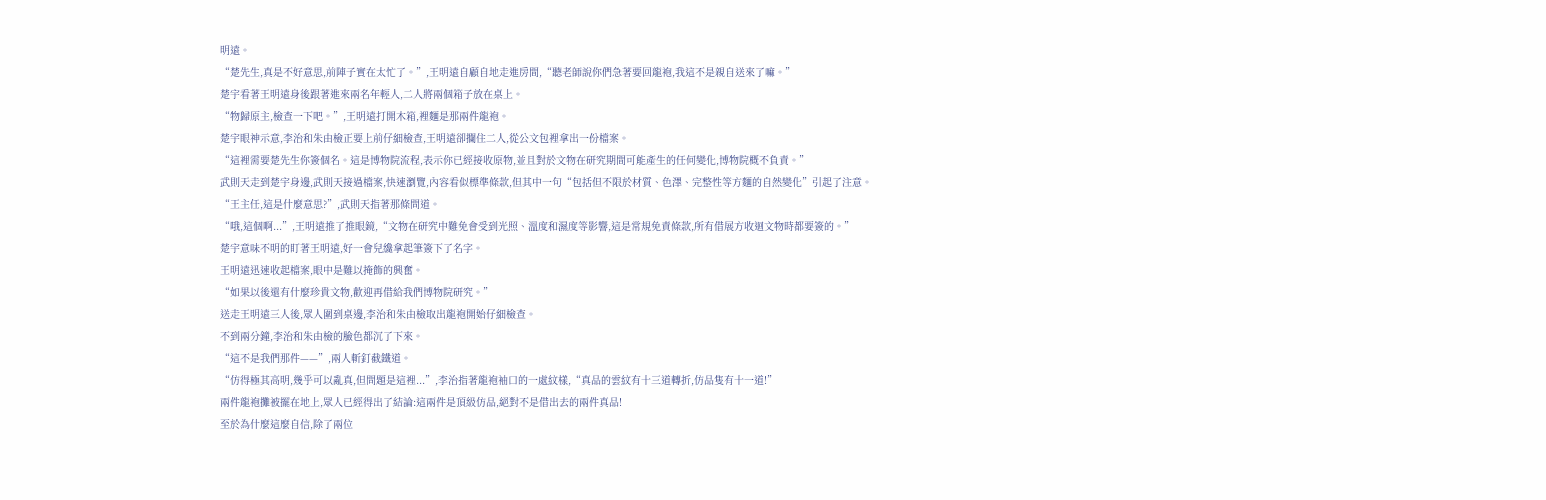明遠。
“楚先生,真是不好意思,前陣子實在太忙了。”,王明遠自顧自地走進房間,“聽老師說你們急著要回龍袍,我這不是親自送來了嘛。”
楚宇看著王明遠身後跟著進來兩名年輕人,二人將兩個箱子放在桌上。
“物歸原主,檢查一下吧。”,王明遠打開木箱,裡麵是那兩件龍袍。
楚宇眼神示意,李治和朱由檢正要上前仔細檢查,王明遠卻攔住二人,從公文包裡拿出一份檔案。
“這裡需要楚先生你簽個名。這是博物院流程,表示你已經接收原物,並且對於文物在研究期間可能產生的任何變化,博物院概不負責。”
武則天走到楚宇身邊,武則天接過檔案,快速瀏覽,內容看似標準條款,但其中一句“包括但不限於材質、色澤、完整性等方麵的自然變化”引起了注意。
“王主任,這是什麼意思?”,武則天指著那條問道。
“哦,這個啊...”,王明遠推了推眼鏡,“文物在研究中難免會受到光照、溫度和濕度等影響,這是常規免責條款,所有借展方收迴文物時都要簽的。”
楚宇意味不明的盯著王明遠,好一會兒纔拿起筆簽下了名字。
王明遠迅速收起檔案,眼中是難以掩飾的興奮。
“如果以後還有什麼珍貴文物,歡迎再借給我們博物院研究。”
送走王明遠三人後,眾人圍到桌邊,李治和朱由檢取出龍袍開始仔細檢查。
不到兩分鐘,李治和朱由檢的臉色都沉了下來。
“這不是我們那件——”,兩人斬釘截鐵道。
“仿得極其高明,幾乎可以亂真,但問題是這裡...”,李治指著龍袍袖口的一處紋樣,“真品的雲紋有十三道轉折,仿品隻有十一道!”
兩件龍袍攤被擺在地上,眾人已經得出了結論:這兩件是頂級仿品,絕對不是借出去的兩件真品!
至於為什麼這麼自信,除了兩位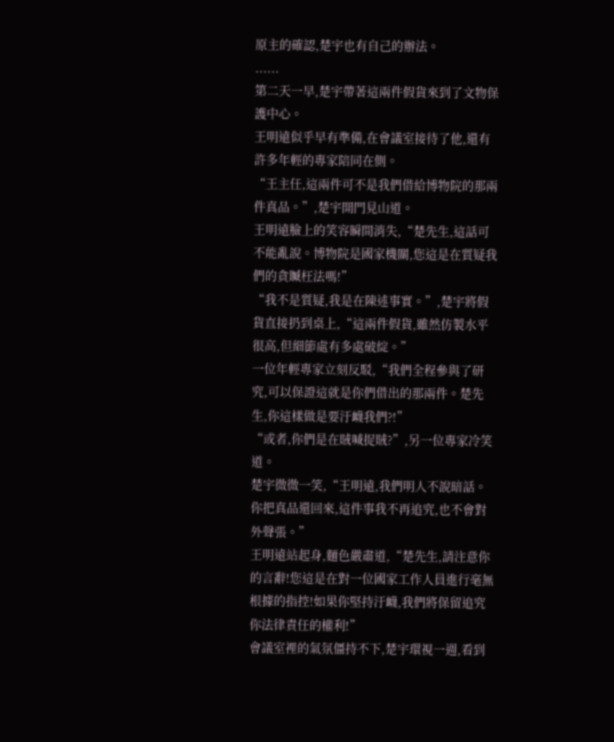原主的確認,楚宇也有自己的辦法。
......
第二天一早,楚宇帶著這兩件假貨來到了文物保護中心。
王明遠似乎早有準備,在會議室接待了他,還有許多年輕的專家陪同在側。
“王主任,這兩件可不是我們借給博物院的那兩件真品。”,楚宇開門見山道。
王明遠臉上的笑容瞬間消失,“楚先生,這話可不能亂說。博物院是國家機關,您這是在質疑我們的貪贓枉法嗎!”
“我不是質疑,我是在陳述事實。”,楚宇將假貨直接扔到桌上,“這兩件假貨,雖然仿製水平很高,但細節處有多處破綻。”
一位年輕專家立刻反駁,“我們全程參與了研究,可以保證這就是你們借出的那兩件。楚先生,你這樣做是要汙衊我們?!”
“或者,你們是在賊喊捉賊?”,另一位專家冷笑道。
楚宇微微一笑,“王明遠,我們明人不說暗話。你把真品還回來,這件事我不再追究,也不會對外聲張。”
王明遠站起身,麵色嚴肅道,“楚先生,請注意你的言辭!您這是在對一位國家工作人員進行毫無根據的指控!如果你堅持汙衊,我們將保留追究你法律責任的權利!”
會議室裡的氣氛僵持不下,楚宇環視一週,看到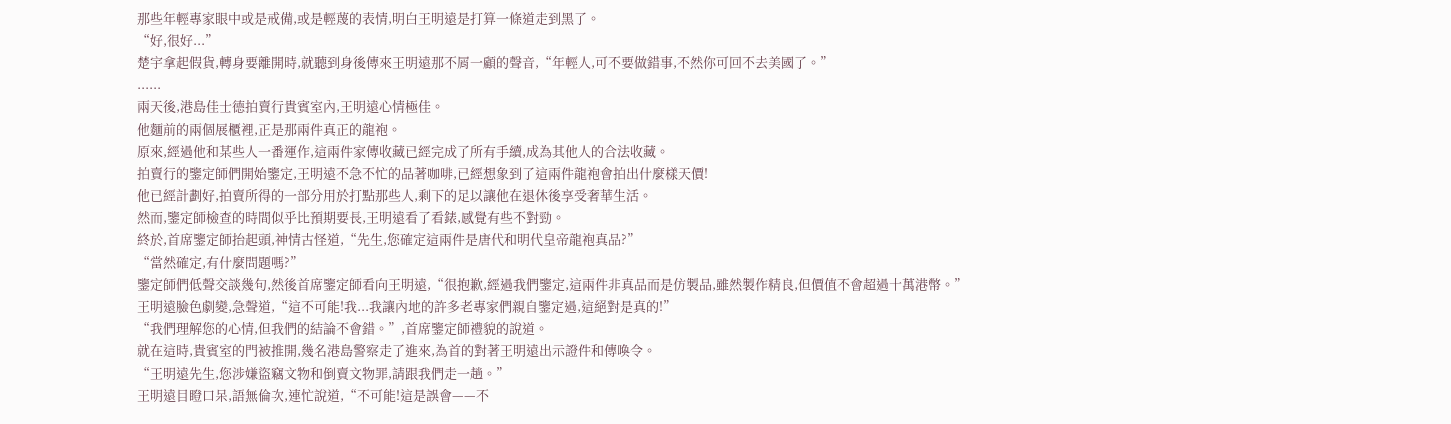那些年輕專家眼中或是戒備,或是輕蔑的表情,明白王明遠是打算一條道走到黑了。
“好,很好...”
楚宇拿起假貨,轉身要離開時,就聽到身後傳來王明遠那不屑一顧的聲音,“年輕人,可不要做錯事,不然你可回不去美國了。”
......
兩天後,港島佳士德拍賣行貴賓室內,王明遠心情極佳。
他麵前的兩個展櫃裡,正是那兩件真正的龍袍。
原來,經過他和某些人一番運作,這兩件家傳收藏已經完成了所有手續,成為其他人的合法收藏。
拍賣行的鑒定師們開始鑒定,王明遠不急不忙的品著咖啡,已經想象到了這兩件龍袍會拍出什麼樣天價!
他已經計劃好,拍賣所得的一部分用於打點那些人,剩下的足以讓他在退休後享受奢華生活。
然而,鑒定師檢查的時間似乎比預期要長,王明遠看了看錶,感覺有些不對勁。
終於,首席鑒定師抬起頭,神情古怪道,“先生,您確定這兩件是唐代和明代皇帝龍袍真品?”
“當然確定,有什麼問題嗎?”
鑒定師們低聲交談幾句,然後首席鑒定師看向王明遠,“很抱歉,經過我們鑒定,這兩件非真品而是仿製品,雖然製作精良,但價值不會超過十萬港幣。”
王明遠臉色劇變,急聲道,“這不可能!我...我讓內地的許多老專家們親自鑒定過,這絕對是真的!”
“我們理解您的心情,但我們的結論不會錯。”,首席鑒定師禮貌的說道。
就在這時,貴賓室的門被推開,幾名港島警察走了進來,為首的對著王明遠出示證件和傳喚令。
“王明遠先生,您涉嫌盜竊文物和倒賣文物罪,請跟我們走一趟。”
王明遠目瞪口呆,語無倫次,連忙說道,“不可能!這是誤會——不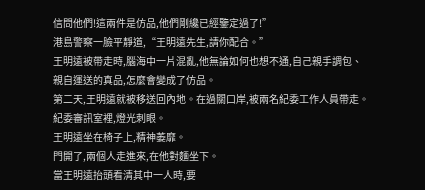信問他們!這兩件是仿品,他們剛纔已經鑒定過了!”
港島警察一臉平靜道,“王明遠先生,請你配合。”
王明遠被帶走時,腦海中一片混亂,他無論如何也想不通,自己親手調包、親自運送的真品,怎麼會變成了仿品。
第二天,王明遠就被移送回內地。在過關口岸,被兩名紀委工作人員帶走。
紀委審訊室裡,燈光刺眼。
王明遠坐在椅子上,精神萎靡。
門開了,兩個人走進來,在他對麵坐下。
當王明遠抬頭看清其中一人時,要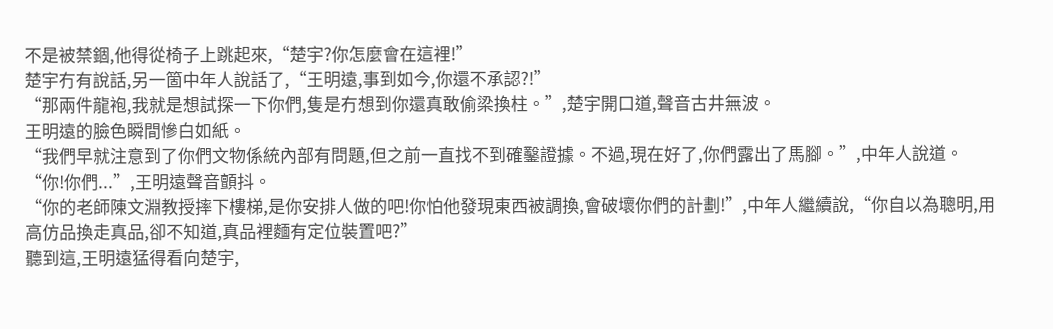不是被禁錮,他得從椅子上跳起來,“楚宇?你怎麼會在這裡!”
楚宇冇有說話,另一箇中年人說話了,“王明遠,事到如今,你還不承認?!”
“那兩件龍袍,我就是想試探一下你們,隻是冇想到你還真敢偷梁換柱。”,楚宇開口道,聲音古井無波。
王明遠的臉色瞬間慘白如紙。
“我們早就注意到了你們文物係統內部有問題,但之前一直找不到確鑿證據。不過,現在好了,你們露出了馬腳。”,中年人說道。
“你!你們...”,王明遠聲音顫抖。
“你的老師陳文淵教授摔下樓梯,是你安排人做的吧!你怕他發現東西被調換,會破壞你們的計劃!”,中年人繼續說,“你自以為聰明,用高仿品換走真品,卻不知道,真品裡麵有定位裝置吧?”
聽到這,王明遠猛得看向楚宇,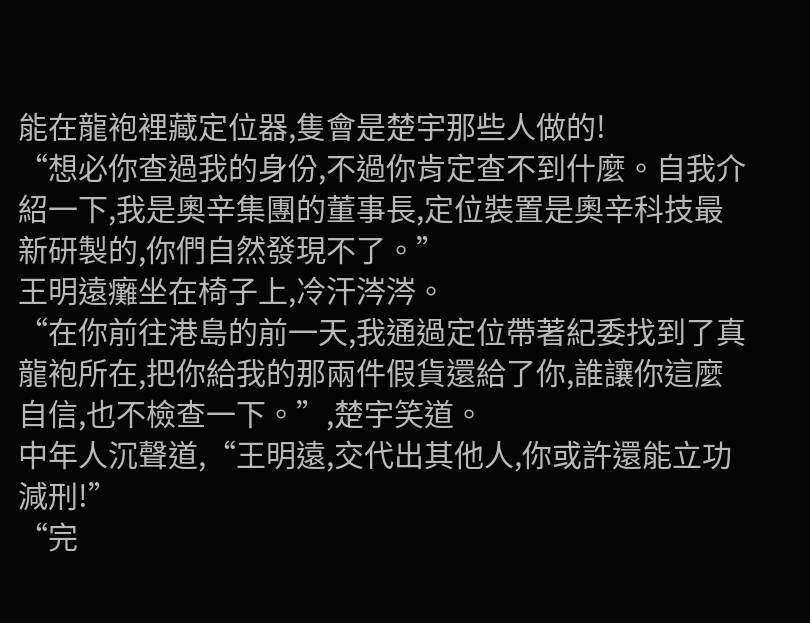能在龍袍裡藏定位器,隻會是楚宇那些人做的!
“想必你查過我的身份,不過你肯定查不到什麼。自我介紹一下,我是奧辛集團的董事長,定位裝置是奧辛科技最新研製的,你們自然發現不了。”
王明遠癱坐在椅子上,冷汗涔涔。
“在你前往港島的前一天,我通過定位帶著紀委找到了真龍袍所在,把你給我的那兩件假貨還給了你,誰讓你這麼自信,也不檢查一下。”,楚宇笑道。
中年人沉聲道,“王明遠,交代出其他人,你或許還能立功減刑!”
“完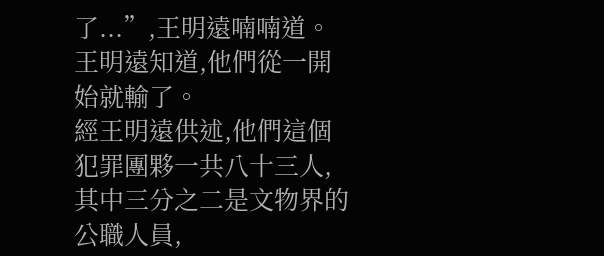了...”,王明遠喃喃道。
王明遠知道,他們從一開始就輸了。
經王明遠供述,他們這個犯罪團夥一共八十三人,其中三分之二是文物界的公職人員,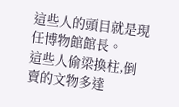這些人的頭目就是現任博物館館長。
這些人偷梁換柱,倒賣的文物多達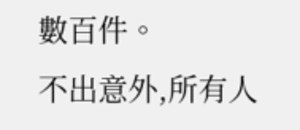數百件。
不出意外,所有人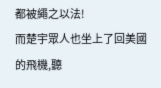都被繩之以法!
而楚宇眾人也坐上了回美國的飛機,聽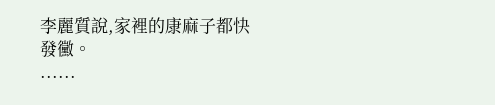李麗質說,家裡的康麻子都快發黴。
......